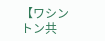【ワシントン共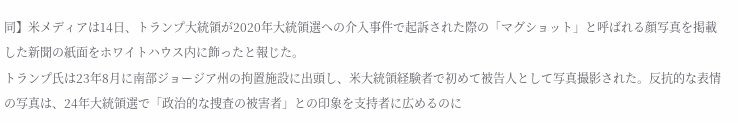同】米メディアは14日、トランプ大統領が2020年大統領選への介入事件で起訴された際の「マグショット」と呼ばれる顔写真を掲載した新聞の紙面をホワイトハウス内に飾ったと報じた。
トランプ氏は23年8月に南部ジョージア州の拘置施設に出頭し、米大統領経験者で初めて被告人として写真撮影された。反抗的な表情の写真は、24年大統領選で「政治的な捜査の被害者」との印象を支持者に広めるのに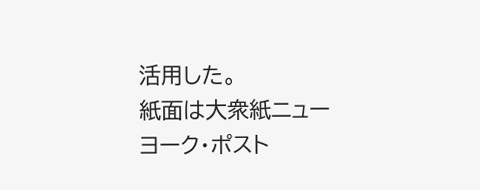活用した。
紙面は大衆紙ニューヨーク・ポスト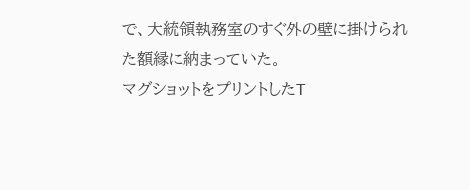で、大統領執務室のすぐ外の壁に掛けられた額縁に納まっていた。
マグショットをプリントしたT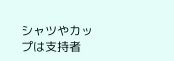シャツやカップは支持者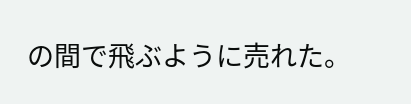の間で飛ぶように売れた。